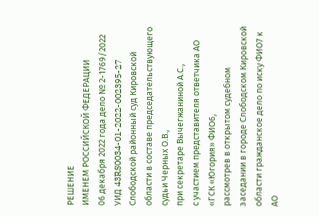РЕШЕНИЕ
ИМЕНЕМ РОССИЙСКОЙ ФЕДЕРАЦИИ
06 декабря 2022 года дело № 2-1769/2022
УИД 43RS0034-01-2022-002395-27
Слободской районный суд Кировской области в составе председательствующего судьи Черных О.В.,
при секретаре Вычегжаниной А.С.,
с участием представителя ответчика АО «ГСК «Югория» ФИО6,
рассмотрев в открытом судебном заседании в городе Слободском Кировской области гражданское дело по иску ФИО7 к АО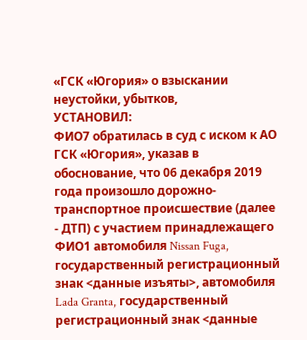«ГСК «Югория» о взыскании неустойки, убытков,
УСТАНОВИЛ:
ФИО7 обратилась в суд с иском к АО ГСК «Югория», указав в обоснование, что 06 декабря 2019 года произошло дорожно-транспортное происшествие (далее - ДТП) с участием принадлежащего ФИО1 автомобиля Nissan Fuga, государственный регистрационный знак <данные изъяты>, автомобиля Lada Granta, государственный регистрационный знак <данные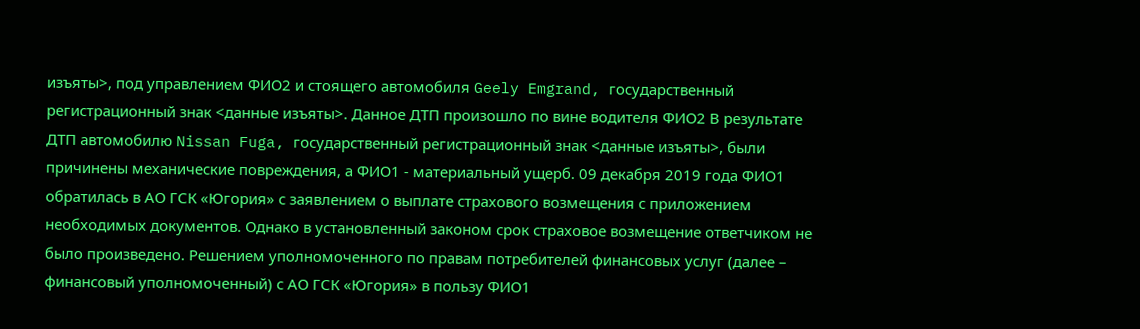изъяты>, под управлением ФИО2 и стоящего автомобиля Geely Emgrand, государственный регистрационный знак <данные изъяты>. Данное ДТП произошло по вине водителя ФИО2 В результате ДТП автомобилю Nissan Fuga, государственный регистрационный знак <данные изъяты>, были причинены механические повреждения, а ФИО1 - материальный ущерб. 09 декабря 2019 года ФИО1 обратилась в АО ГСК «Югория» с заявлением о выплате страхового возмещения с приложением необходимых документов. Однако в установленный законом срок страховое возмещение ответчиком не было произведено. Решением уполномоченного по правам потребителей финансовых услуг (далее – финансовый уполномоченный) с АО ГСК «Югория» в пользу ФИО1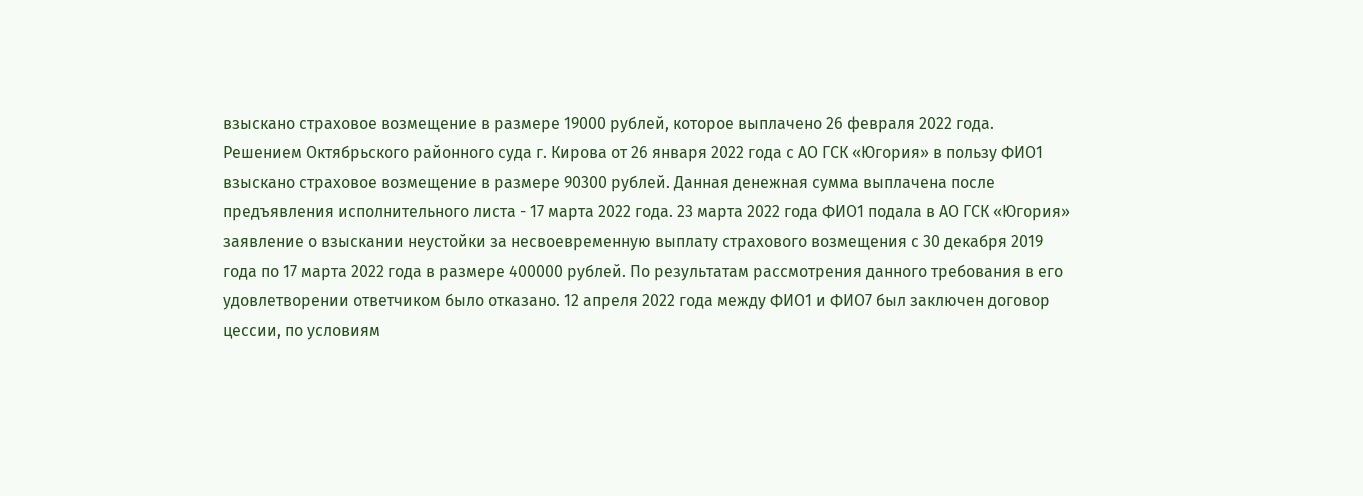взыскано страховое возмещение в размере 19000 рублей, которое выплачено 26 февраля 2022 года. Решением Октябрьского районного суда г. Кирова от 26 января 2022 года с АО ГСК «Югория» в пользу ФИО1 взыскано страховое возмещение в размере 90300 рублей. Данная денежная сумма выплачена после предъявления исполнительного листа - 17 марта 2022 года. 23 марта 2022 года ФИО1 подала в АО ГСК «Югория» заявление о взыскании неустойки за несвоевременную выплату страхового возмещения с 30 декабря 2019 года по 17 марта 2022 года в размере 400000 рублей. По результатам рассмотрения данного требования в его удовлетворении ответчиком было отказано. 12 апреля 2022 года между ФИО1 и ФИО7 был заключен договор цессии, по условиям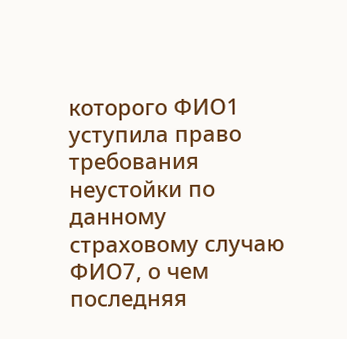которого ФИО1 уступила право требования неустойки по данному страховому случаю ФИО7, о чем последняя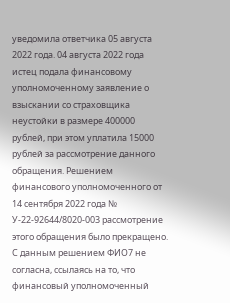уведомила ответчика 05 августа 2022 года. 04 августа 2022 года истец подала финансовому уполномоченному заявление о взыскании со страховщика неустойки в размере 400000 рублей, при этом уплатила 15000 рублей за рассмотрение данного обращения. Решением финансового уполномоченного от 14 сентября 2022 года № У-22-92644/8020-003 рассмотрение этого обращения было прекращено. С данным решением ФИО7 не согласна, ссылаясь на то, что финансовый уполномоченный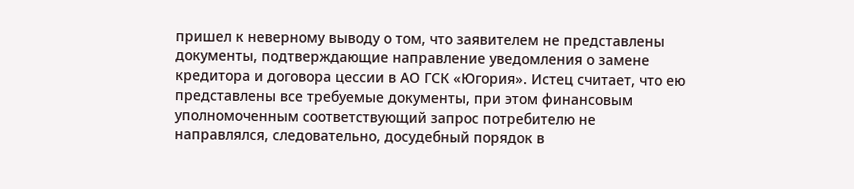пришел к неверному выводу о том, что заявителем не представлены документы, подтверждающие направление уведомления о замене кредитора и договора цессии в АО ГСК «Югория». Истец считает, что ею представлены все требуемые документы, при этом финансовым уполномоченным соответствующий запрос потребителю не направлялся, следовательно, досудебный порядок в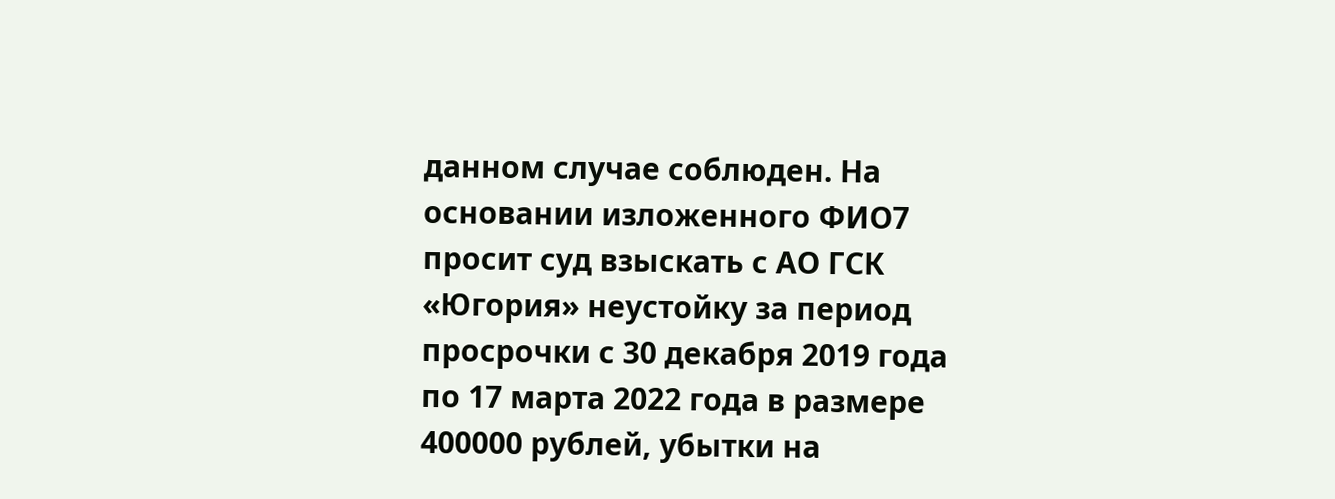данном случае соблюден. На основании изложенного ФИО7 просит суд взыскать с АО ГСК «Югория» неустойку за период просрочки с 30 декабря 2019 года по 17 марта 2022 года в размере 400000 рублей, убытки на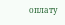оплату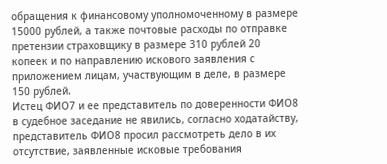обращения к финансовому уполномоченному в размере 15000 рублей, а также почтовые расходы по отправке претензии страховщику в размере 310 рублей 20 копеек и по направлению искового заявления с приложением лицам, участвующим в деле, в размере 150 рублей.
Истец ФИО7 и ее представитель по доверенности ФИО8 в судебное заседание не явились, согласно ходатайству, представитель ФИО8 просил рассмотреть дело в их отсутствие, заявленные исковые требования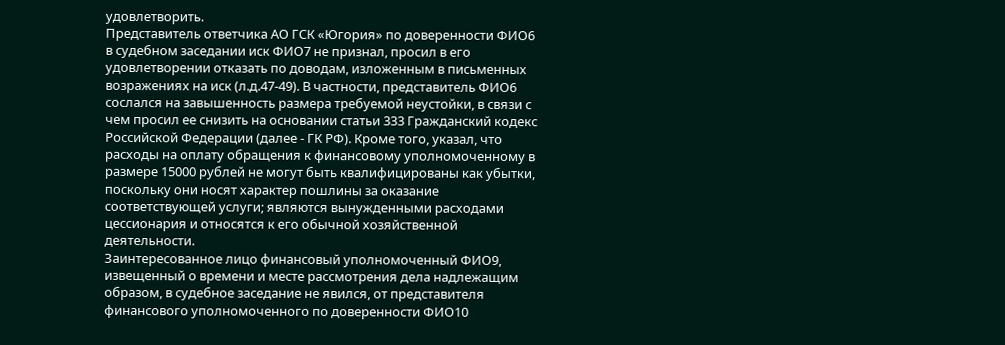удовлетворить.
Представитель ответчика АО ГСК «Югория» по доверенности ФИО6 в судебном заседании иск ФИО7 не признал, просил в его удовлетворении отказать по доводам, изложенным в письменных возражениях на иск (л.д.47-49). В частности, представитель ФИО6 сослался на завышенность размера требуемой неустойки, в связи с чем просил ее снизить на основании статьи 333 Гражданский кодекс Российской Федерации (далее - ГК РФ). Кроме того, указал, что расходы на оплату обращения к финансовому уполномоченному в размере 15000 рублей не могут быть квалифицированы как убытки, поскольку они носят характер пошлины за оказание соответствующей услуги; являются вынужденными расходами цессионария и относятся к его обычной хозяйственной деятельности.
Заинтересованное лицо финансовый уполномоченный ФИО9, извещенный о времени и месте рассмотрения дела надлежащим образом, в судебное заседание не явился, от представителя финансового уполномоченного по доверенности ФИО10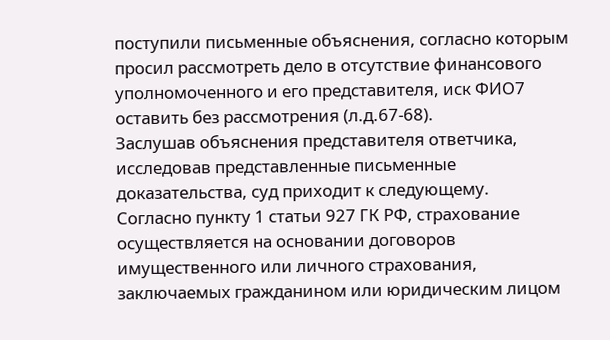поступили письменные объяснения, согласно которым просил рассмотреть дело в отсутствие финансового уполномоченного и его представителя, иск ФИО7 оставить без рассмотрения (л.д.67-68).
Заслушав объяснения представителя ответчика, исследовав представленные письменные доказательства, суд приходит к следующему.
Согласно пункту 1 статьи 927 ГК РФ, страхование осуществляется на основании договоров имущественного или личного страхования, заключаемых гражданином или юридическим лицом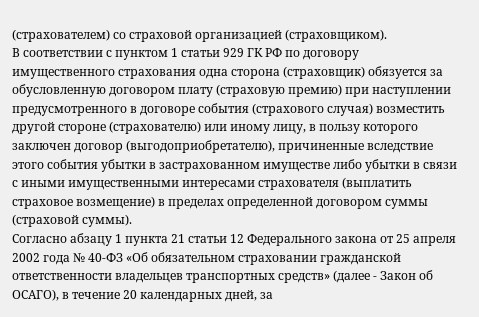(страхователем) со страховой организацией (страховщиком).
В соответствии с пунктом 1 статьи 929 ГК РФ по договору имущественного страхования одна сторона (страховщик) обязуется за обусловленную договором плату (страховую премию) при наступлении предусмотренного в договоре события (страхового случая) возместить другой стороне (страхователю) или иному лицу, в пользу которого заключен договор (выгодоприобретателю), причиненные вследствие этого события убытки в застрахованном имуществе либо убытки в связи с иными имущественными интересами страхователя (выплатить страховое возмещение) в пределах определенной договором суммы (страховой суммы).
Согласно абзацу 1 пункта 21 статьи 12 Федерального закона от 25 апреля 2002 года № 40-ФЗ «Об обязательном страховании гражданской ответственности владельцев транспортных средств» (далее - Закон об ОСАГО), в течение 20 календарных дней, за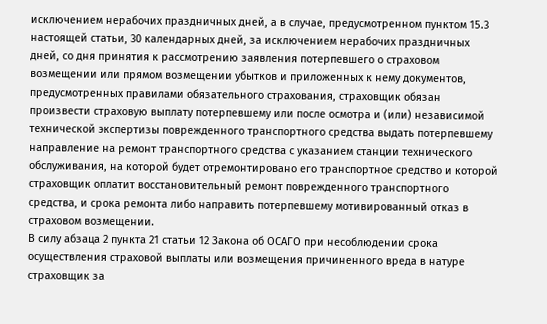исключением нерабочих праздничных дней, а в случае, предусмотренном пунктом 15.3 настоящей статьи, 30 календарных дней, за исключением нерабочих праздничных дней, со дня принятия к рассмотрению заявления потерпевшего о страховом возмещении или прямом возмещении убытков и приложенных к нему документов, предусмотренных правилами обязательного страхования, страховщик обязан произвести страховую выплату потерпевшему или после осмотра и (или) независимой технической экспертизы поврежденного транспортного средства выдать потерпевшему направление на ремонт транспортного средства с указанием станции технического обслуживания, на которой будет отремонтировано его транспортное средство и которой страховщик оплатит восстановительный ремонт поврежденного транспортного средства, и срока ремонта либо направить потерпевшему мотивированный отказ в страховом возмещении.
В силу абзаца 2 пункта 21 статьи 12 Закона об ОСАГО при несоблюдении срока осуществления страховой выплаты или возмещения причиненного вреда в натуре страховщик за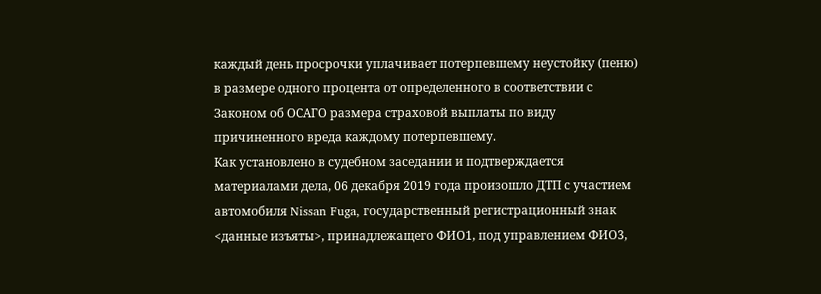каждый день просрочки уплачивает потерпевшему неустойку (пеню) в размере одного процента от определенного в соответствии с Законом об ОСАГО размера страховой выплаты по виду причиненного вреда каждому потерпевшему.
Как установлено в судебном заседании и подтверждается материалами дела, 06 декабря 2019 года произошло ДТП с участием автомобиля Nissan Fuga, государственный регистрационный знак <данные изъяты>, принадлежащего ФИО1, под управлением ФИО3,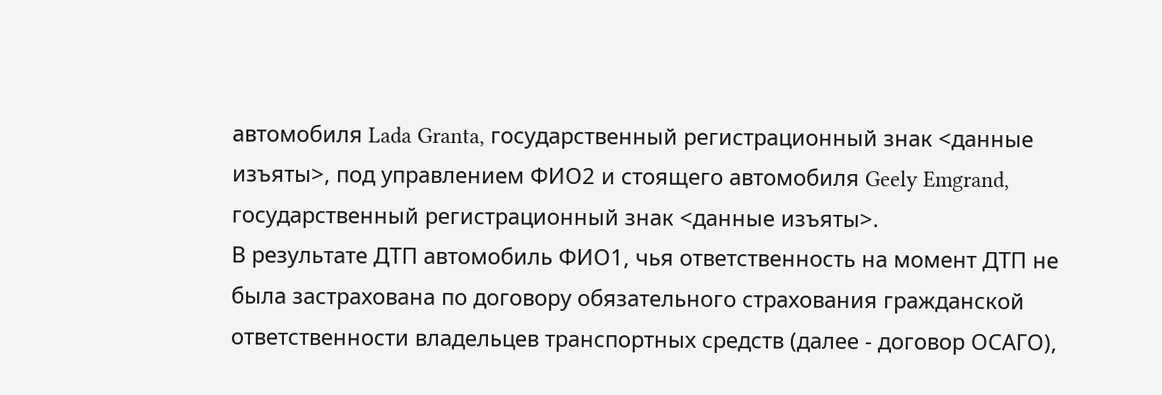автомобиля Lada Granta, государственный регистрационный знак <данные изъяты>, под управлением ФИО2 и стоящего автомобиля Geely Emgrand, государственный регистрационный знак <данные изъяты>.
В результате ДТП автомобиль ФИО1, чья ответственность на момент ДТП не была застрахована по договору обязательного страхования гражданской ответственности владельцев транспортных средств (далее - договор ОСАГО),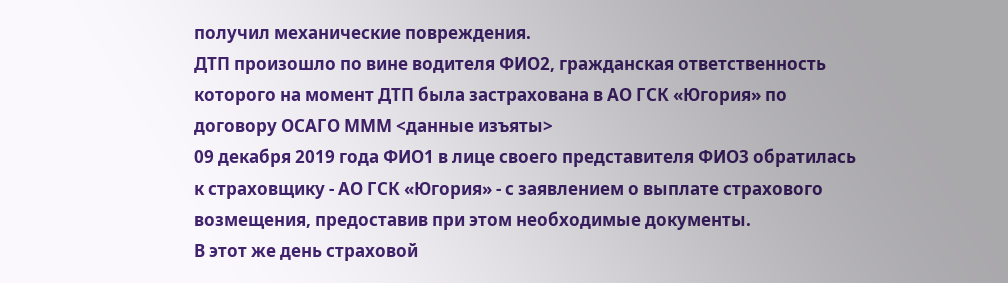получил механические повреждения.
ДТП произошло по вине водителя ФИО2, гражданская ответственность которого на момент ДТП была застрахована в АО ГСК «Югория» по договору ОСАГО МММ <данные изъяты>
09 декабря 2019 года ФИО1 в лице своего представителя ФИО3 обратилась к страховщику - АО ГСК «Югория» - с заявлением о выплате страхового возмещения, предоставив при этом необходимые документы.
В этот же день страховой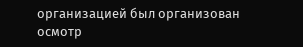организацией был организован осмотр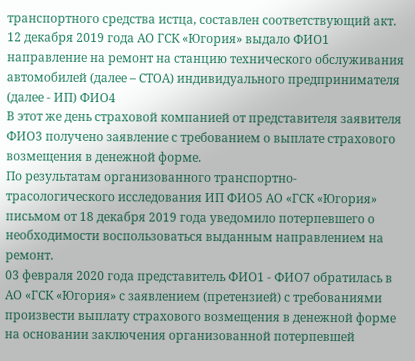транспортного средства истца, составлен соответствующий акт.
12 декабря 2019 года АО ГСК «Югория» выдало ФИО1 направление на ремонт на станцию технического обслуживания автомобилей (далее – СТОА) индивидуального предпринимателя (далее - ИП) ФИО4
В этот же день страховой компанией от представителя заявителя ФИО3 получено заявление с требованием о выплате страхового возмещения в денежной форме.
По результатам организованного транспортно-трасологического исследования ИП ФИО5 АО «ГСК «Югория» письмом от 18 декабря 2019 года уведомило потерпевшего о необходимости воспользоваться выданным направлением на ремонт.
03 февраля 2020 года представитель ФИО1 - ФИО7 обратилась в АО «ГСК «Югория» с заявлением (претензией) с требованиями произвести выплату страхового возмещения в денежной форме на основании заключения организованной потерпевшей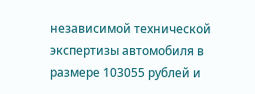независимой технической экспертизы автомобиля в размере 103055 рублей и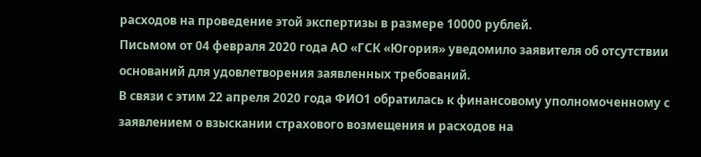расходов на проведение этой экспертизы в размере 10000 рублей.
Письмом от 04 февраля 2020 года АО «ГСК «Югория» уведомило заявителя об отсутствии оснований для удовлетворения заявленных требований.
В связи с этим 22 апреля 2020 года ФИО1 обратилась к финансовому уполномоченному с заявлением о взыскании страхового возмещения и расходов на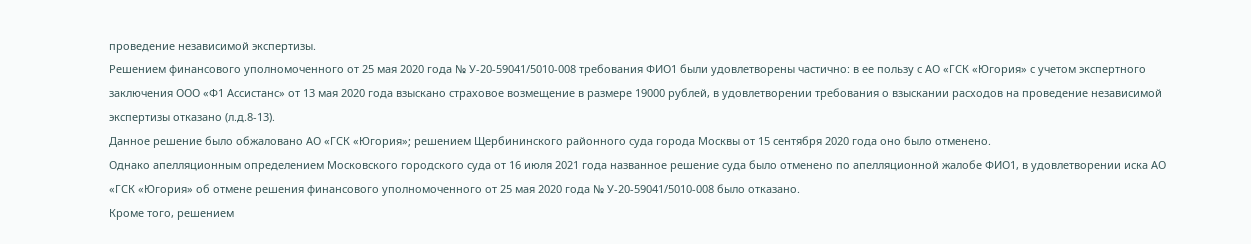проведение независимой экспертизы.
Решением финансового уполномоченного от 25 мая 2020 года № У-20-59041/5010-008 требования ФИО1 были удовлетворены частично: в ее пользу с АО «ГСК «Югория» с учетом экспертного заключения ООО «Ф1 Ассистанс» от 13 мая 2020 года взыскано страховое возмещение в размере 19000 рублей, в удовлетворении требования о взыскании расходов на проведение независимой экспертизы отказано (л.д.8-13).
Данное решение было обжаловано АО «ГСК «Югория»; решением Щербининского районного суда города Москвы от 15 сентября 2020 года оно было отменено.
Однако апелляционным определением Московского городского суда от 16 июля 2021 года названное решение суда было отменено по апелляционной жалобе ФИО1, в удовлетворении иска АО «ГСК «Югория» об отмене решения финансового уполномоченного от 25 мая 2020 года № У-20-59041/5010-008 было отказано.
Кроме того, решением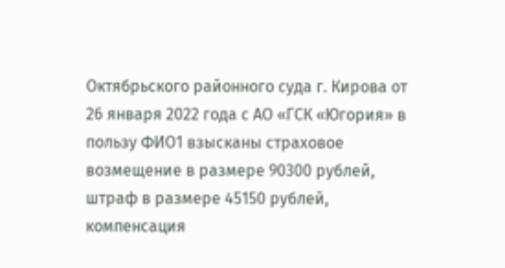Октябрьского районного суда г. Кирова от 26 января 2022 года с АО «ГСК «Югория» в пользу ФИО1 взысканы страховое возмещение в размере 90300 рублей, штраф в размере 45150 рублей, компенсация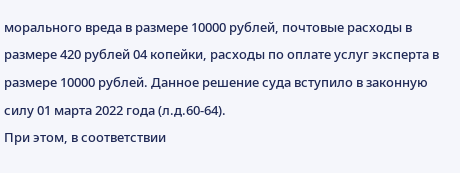морального вреда в размере 10000 рублей, почтовые расходы в размере 420 рублей 04 копейки, расходы по оплате услуг эксперта в размере 10000 рублей. Данное решение суда вступило в законную силу 01 марта 2022 года (л.д.60-64).
При этом, в соответствии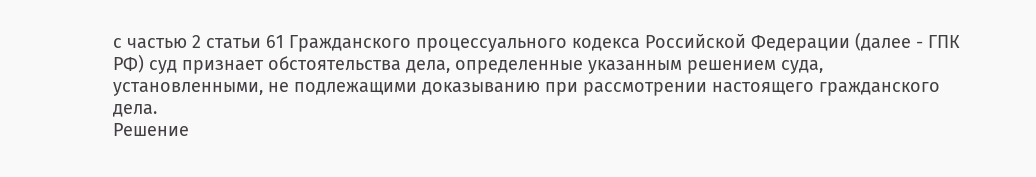с частью 2 статьи 61 Гражданского процессуального кодекса Российской Федерации (далее - ГПК РФ) суд признает обстоятельства дела, определенные указанным решением суда, установленными, не подлежащими доказыванию при рассмотрении настоящего гражданского дела.
Решение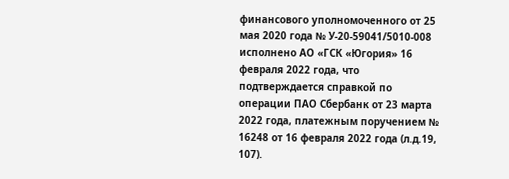финансового уполномоченного от 25 мая 2020 года № У-20-59041/5010-008 исполнено АО «ГСК «Югория» 16 февраля 2022 года, что подтверждается справкой по операции ПАО Сбербанк от 23 марта 2022 года, платежным поручением № 16248 от 16 февраля 2022 года (л.д.19, 107).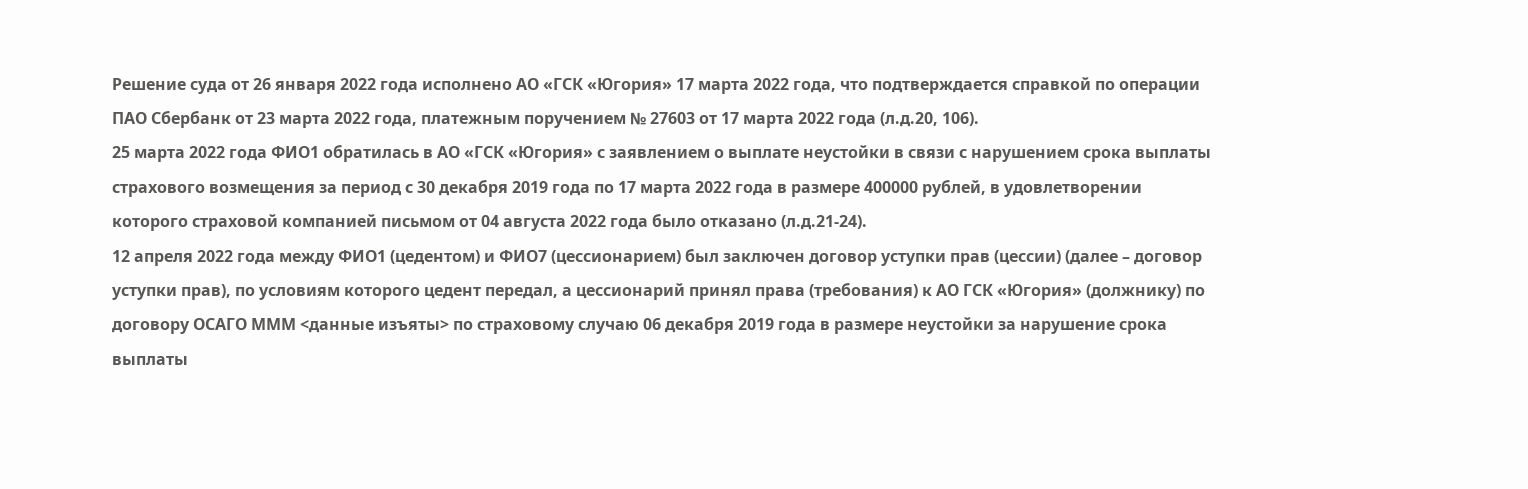Решение суда от 26 января 2022 года исполнено АО «ГСК «Югория» 17 марта 2022 года, что подтверждается справкой по операции ПАО Сбербанк от 23 марта 2022 года, платежным поручением № 27603 от 17 марта 2022 года (л.д.20, 106).
25 марта 2022 года ФИО1 обратилась в АО «ГСК «Югория» с заявлением о выплате неустойки в связи с нарушением срока выплаты страхового возмещения за период с 30 декабря 2019 года по 17 марта 2022 года в размере 400000 рублей, в удовлетворении которого страховой компанией письмом от 04 августа 2022 года было отказано (л.д.21-24).
12 апреля 2022 года между ФИО1 (цедентом) и ФИО7 (цессионарием) был заключен договор уступки прав (цессии) (далее – договор уступки прав), по условиям которого цедент передал, а цессионарий принял права (требования) к АО ГСК «Югория» (должнику) по договору ОСАГО МММ <данные изъяты> по страховому случаю 06 декабря 2019 года в размере неустойки за нарушение срока выплаты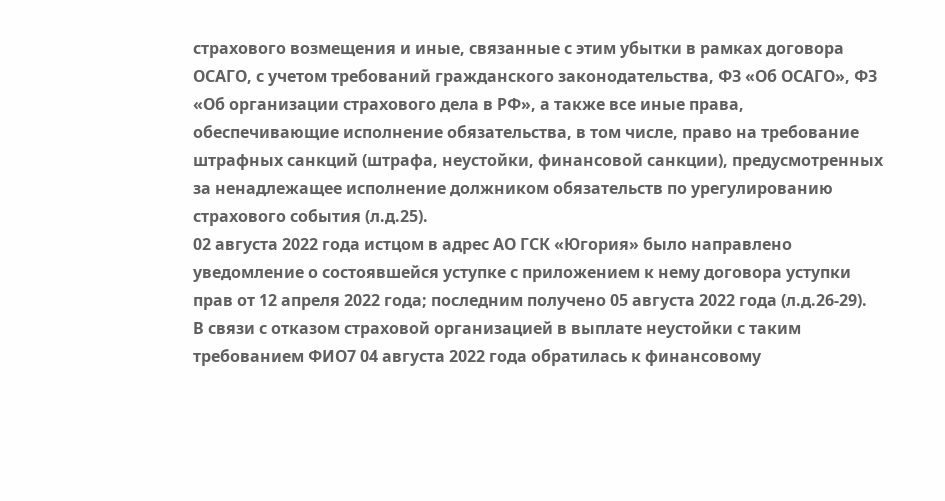страхового возмещения и иные, связанные с этим убытки в рамках договора ОСАГО, с учетом требований гражданского законодательства, ФЗ «Об ОСАГО», ФЗ «Об организации страхового дела в РФ», а также все иные права, обеспечивающие исполнение обязательства, в том числе, право на требование штрафных санкций (штрафа, неустойки, финансовой санкции), предусмотренных за ненадлежащее исполнение должником обязательств по урегулированию страхового события (л.д.25).
02 августа 2022 года истцом в адрес АО ГСК «Югория» было направлено уведомление о состоявшейся уступке с приложением к нему договора уступки прав от 12 апреля 2022 года; последним получено 05 августа 2022 года (л.д.26-29).
В связи с отказом страховой организацией в выплате неустойки с таким требованием ФИО7 04 августа 2022 года обратилась к финансовому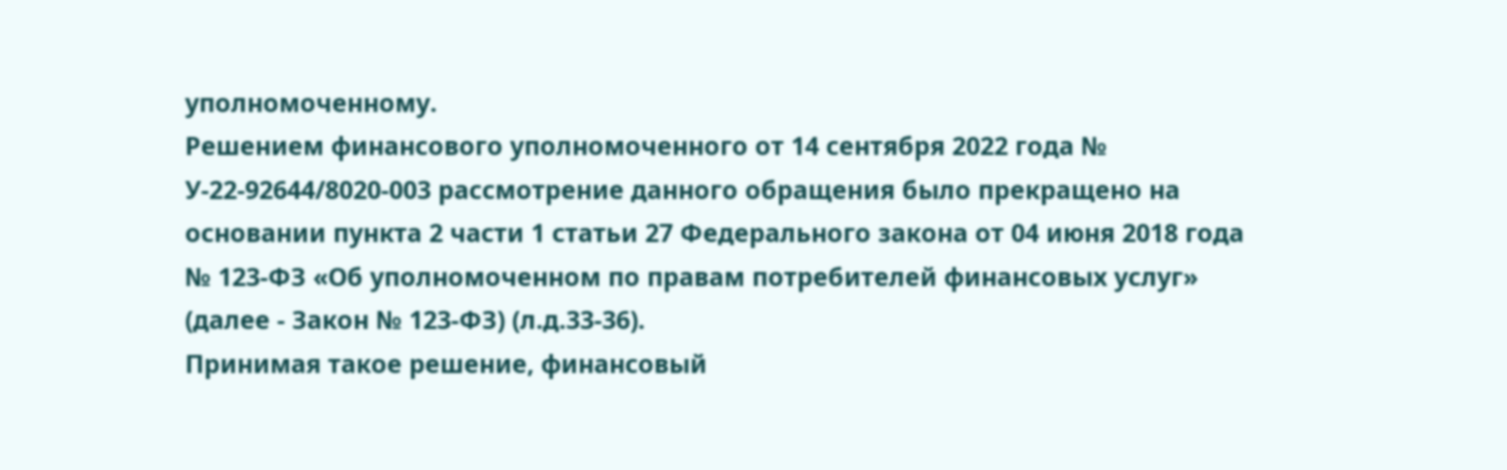уполномоченному.
Решением финансового уполномоченного от 14 сентября 2022 года № У-22-92644/8020-003 рассмотрение данного обращения было прекращено на основании пункта 2 части 1 статьи 27 Федерального закона от 04 июня 2018 года № 123-ФЗ «Об уполномоченном по правам потребителей финансовых услуг» (далее - Закон № 123-ФЗ) (л.д.33-36).
Принимая такое решение, финансовый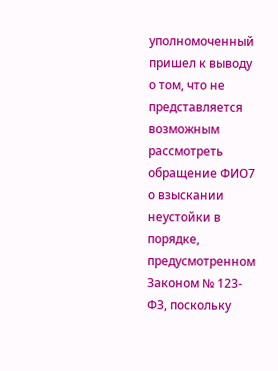уполномоченный пришел к выводу о том, что не представляется возможным рассмотреть обращение ФИО7 о взыскании неустойки в порядке, предусмотренном Законом № 123-ФЗ, поскольку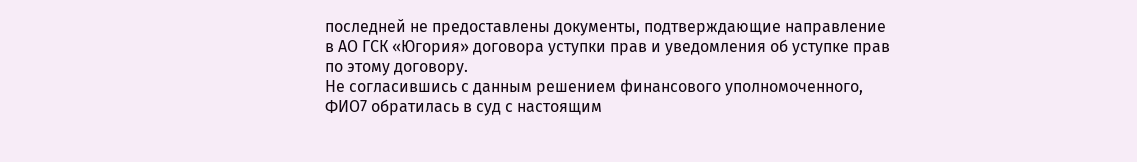последней не предоставлены документы, подтверждающие направление в АО ГСК «Югория» договора уступки прав и уведомления об уступке прав по этому договору.
Не согласившись с данным решением финансового уполномоченного, ФИО7 обратилась в суд с настоящим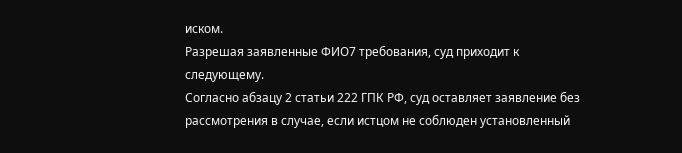иском.
Разрешая заявленные ФИО7 требования, суд приходит к следующему.
Согласно абзацу 2 статьи 222 ГПК РФ, суд оставляет заявление без рассмотрения в случае, если истцом не соблюден установленный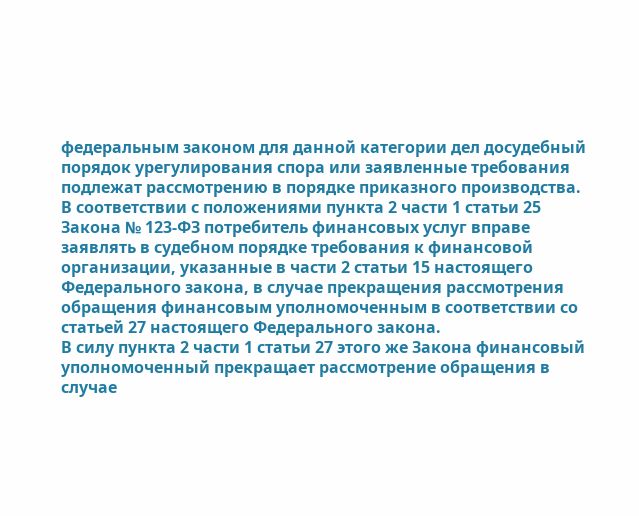федеральным законом для данной категории дел досудебный порядок урегулирования спора или заявленные требования подлежат рассмотрению в порядке приказного производства.
В соответствии с положениями пункта 2 части 1 статьи 25 Закона № 123-ФЗ потребитель финансовых услуг вправе заявлять в судебном порядке требования к финансовой организации, указанные в части 2 статьи 15 настоящего Федерального закона, в случае прекращения рассмотрения обращения финансовым уполномоченным в соответствии со статьей 27 настоящего Федерального закона.
В силу пункта 2 части 1 статьи 27 этого же Закона финансовый уполномоченный прекращает рассмотрение обращения в случае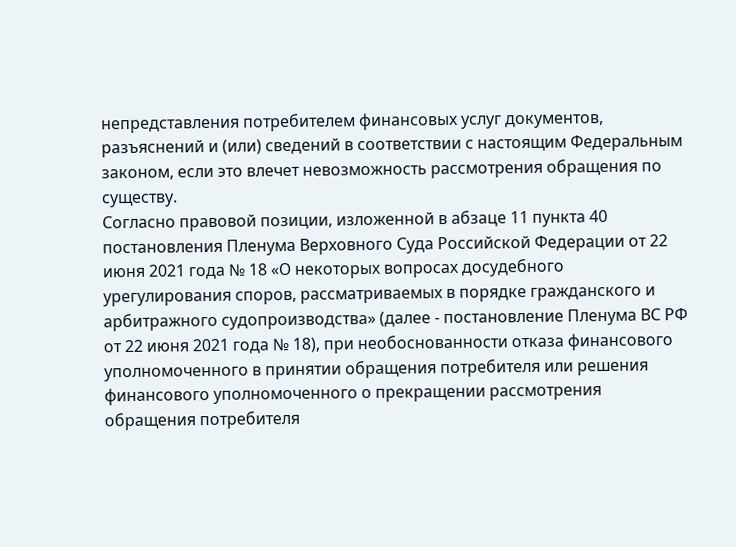непредставления потребителем финансовых услуг документов, разъяснений и (или) сведений в соответствии с настоящим Федеральным законом, если это влечет невозможность рассмотрения обращения по существу.
Согласно правовой позиции, изложенной в абзаце 11 пункта 40 постановления Пленума Верховного Суда Российской Федерации от 22 июня 2021 года № 18 «О некоторых вопросах досудебного урегулирования споров, рассматриваемых в порядке гражданского и арбитражного судопроизводства» (далее - постановление Пленума ВС РФ от 22 июня 2021 года № 18), при необоснованности отказа финансового уполномоченного в принятии обращения потребителя или решения финансового уполномоченного о прекращении рассмотрения обращения потребителя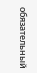обязательный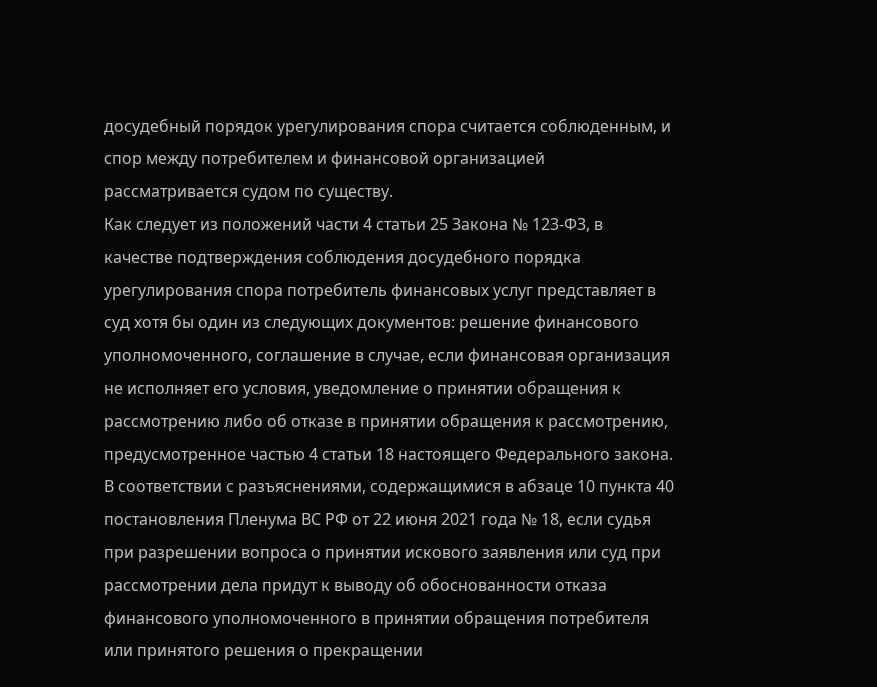досудебный порядок урегулирования спора считается соблюденным, и спор между потребителем и финансовой организацией рассматривается судом по существу.
Как следует из положений части 4 статьи 25 Закона № 123-ФЗ, в качестве подтверждения соблюдения досудебного порядка урегулирования спора потребитель финансовых услуг представляет в суд хотя бы один из следующих документов: решение финансового уполномоченного, соглашение в случае, если финансовая организация не исполняет его условия, уведомление о принятии обращения к рассмотрению либо об отказе в принятии обращения к рассмотрению, предусмотренное частью 4 статьи 18 настоящего Федерального закона.
В соответствии с разъяснениями, содержащимися в абзаце 10 пункта 40 постановления Пленума ВС РФ от 22 июня 2021 года № 18, если судья при разрешении вопроса о принятии искового заявления или суд при рассмотрении дела придут к выводу об обоснованности отказа финансового уполномоченного в принятии обращения потребителя или принятого решения о прекращении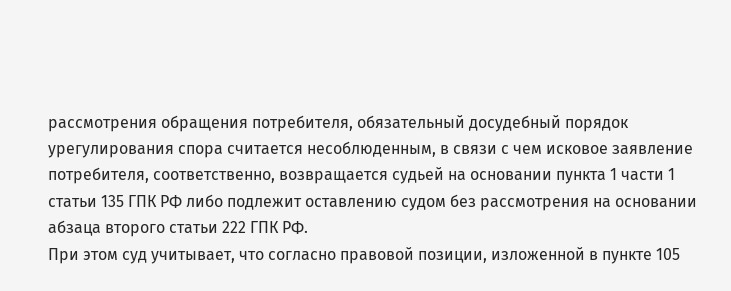рассмотрения обращения потребителя, обязательный досудебный порядок урегулирования спора считается несоблюденным, в связи с чем исковое заявление потребителя, соответственно, возвращается судьей на основании пункта 1 части 1 статьи 135 ГПК РФ либо подлежит оставлению судом без рассмотрения на основании абзаца второго статьи 222 ГПК РФ.
При этом суд учитывает, что согласно правовой позиции, изложенной в пункте 105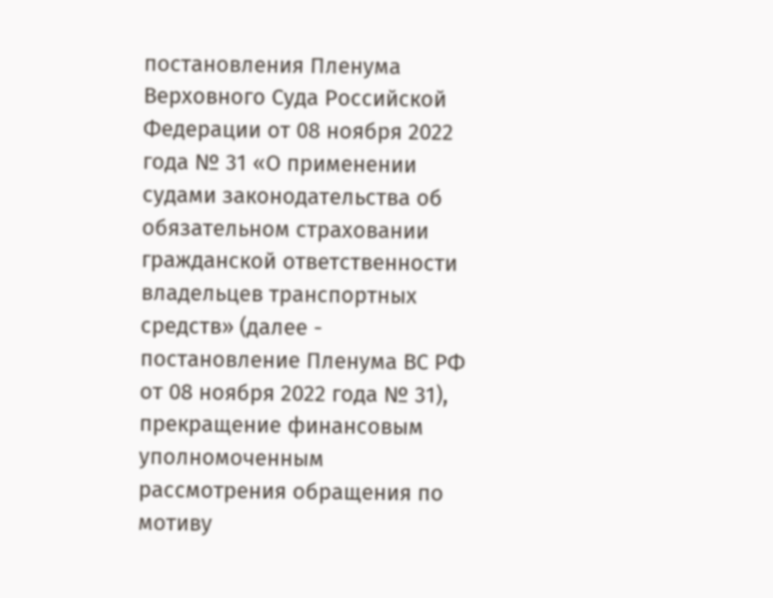постановления Пленума Верховного Суда Российской Федерации от 08 ноября 2022 года № 31 «О применении судами законодательства об обязательном страховании гражданской ответственности владельцев транспортных средств» (далее - постановление Пленума ВС РФ от 08 ноября 2022 года № 31), прекращение финансовым уполномоченным рассмотрения обращения по мотиву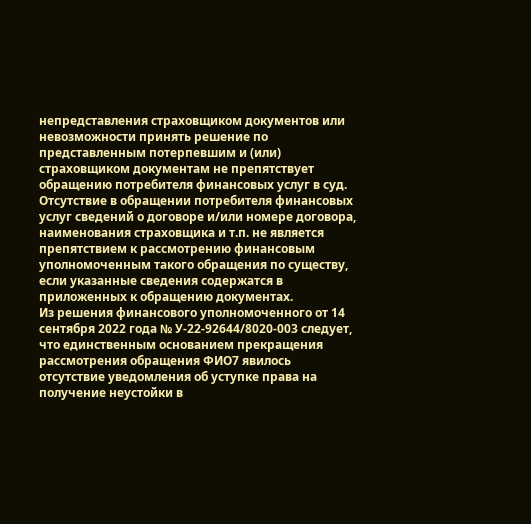непредставления страховщиком документов или невозможности принять решение по представленным потерпевшим и (или) страховщиком документам не препятствует обращению потребителя финансовых услуг в суд.
Отсутствие в обращении потребителя финансовых услуг сведений о договоре и/или номере договора, наименования страховщика и т.п. не является препятствием к рассмотрению финансовым уполномоченным такого обращения по существу, если указанные сведения содержатся в приложенных к обращению документах.
Из решения финансового уполномоченного от 14 сентября 2022 года № У-22-92644/8020-003 следует, что единственным основанием прекращения рассмотрения обращения ФИО7 явилось отсутствие уведомления об уступке права на получение неустойки в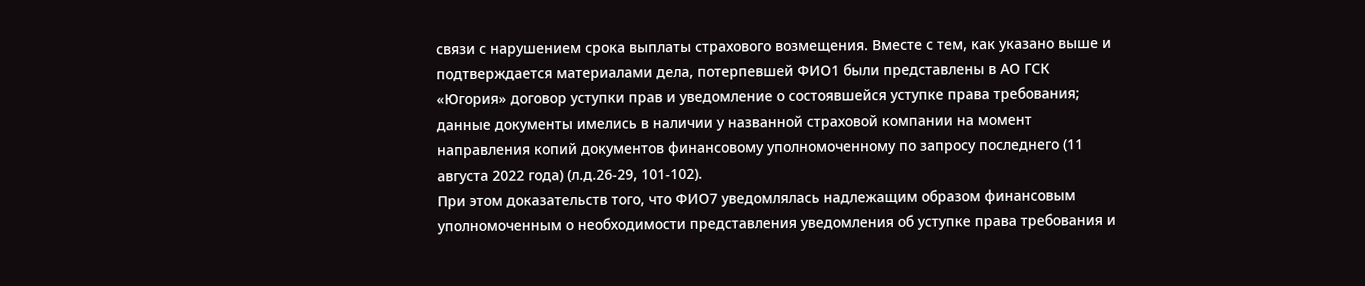связи с нарушением срока выплаты страхового возмещения. Вместе с тем, как указано выше и подтверждается материалами дела, потерпевшей ФИО1 были представлены в АО ГСК «Югория» договор уступки прав и уведомление о состоявшейся уступке права требования; данные документы имелись в наличии у названной страховой компании на момент направления копий документов финансовому уполномоченному по запросу последнего (11 августа 2022 года) (л.д.26-29, 101-102).
При этом доказательств того, что ФИО7 уведомлялась надлежащим образом финансовым уполномоченным о необходимости представления уведомления об уступке права требования и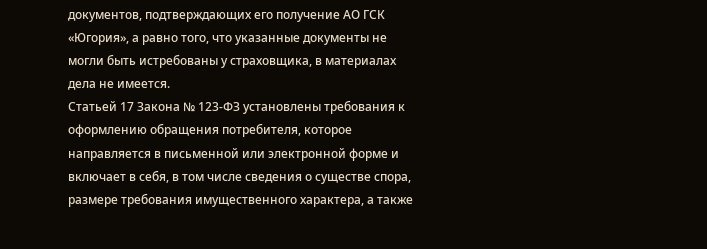документов, подтверждающих его получение АО ГСК «Югория», а равно того, что указанные документы не могли быть истребованы у страховщика, в материалах дела не имеется.
Статьей 17 Закона № 123-ФЗ установлены требования к оформлению обращения потребителя, которое направляется в письменной или электронной форме и включает в себя, в том числе сведения о существе спора, размере требования имущественного характера, а также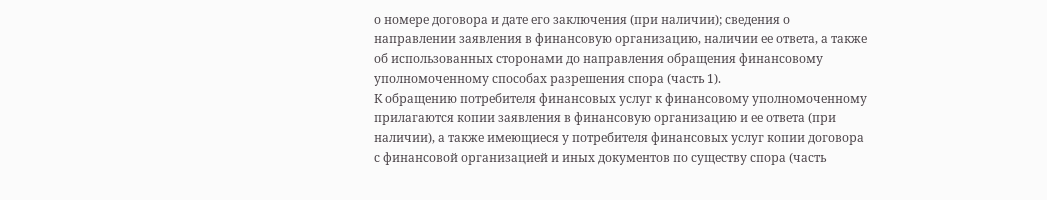о номере договора и дате его заключения (при наличии); сведения о направлении заявления в финансовую организацию, наличии ее ответа, а также об использованных сторонами до направления обращения финансовому уполномоченному способах разрешения спора (часть 1).
К обращению потребителя финансовых услуг к финансовому уполномоченному прилагаются копии заявления в финансовую организацию и ее ответа (при наличии), а также имеющиеся у потребителя финансовых услуг копии договора с финансовой организацией и иных документов по существу спора (часть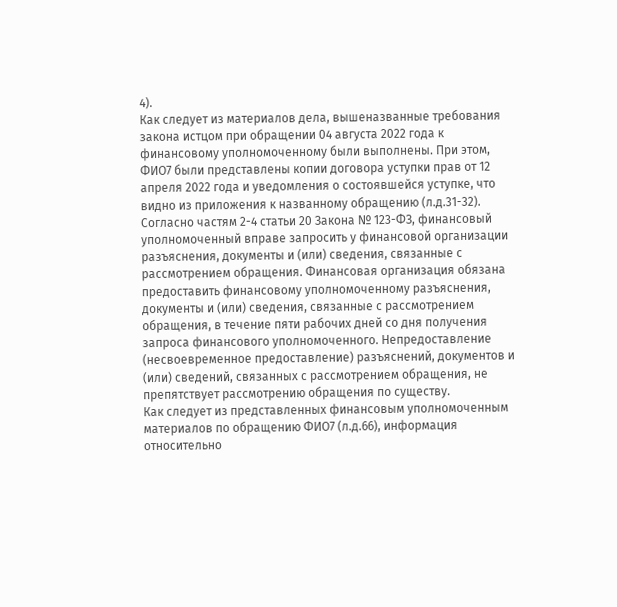4).
Как следует из материалов дела, вышеназванные требования закона истцом при обращении 04 августа 2022 года к финансовому уполномоченному были выполнены. При этом, ФИО7 были представлены копии договора уступки прав от 12 апреля 2022 года и уведомления о состоявшейся уступке, что видно из приложения к названному обращению (л.д.31-32).
Согласно частям 2-4 статьи 20 Закона № 123-ФЗ, финансовый уполномоченный вправе запросить у финансовой организации разъяснения, документы и (или) сведения, связанные с рассмотрением обращения. Финансовая организация обязана предоставить финансовому уполномоченному разъяснения, документы и (или) сведения, связанные с рассмотрением обращения, в течение пяти рабочих дней со дня получения запроса финансового уполномоченного. Непредоставление (несвоевременное предоставление) разъяснений, документов и (или) сведений, связанных с рассмотрением обращения, не препятствует рассмотрению обращения по существу.
Как следует из представленных финансовым уполномоченным материалов по обращению ФИО7 (л.д.66), информация относительно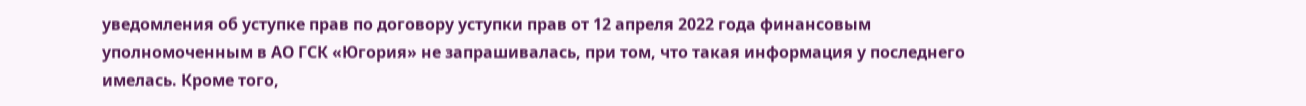уведомления об уступке прав по договору уступки прав от 12 апреля 2022 года финансовым уполномоченным в АО ГСК «Югория» не запрашивалась, при том, что такая информация у последнего имелась. Кроме того,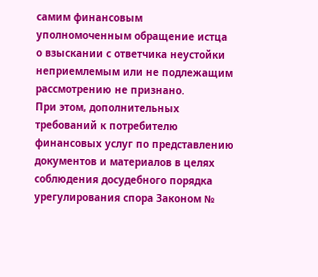самим финансовым уполномоченным обращение истца о взыскании с ответчика неустойки неприемлемым или не подлежащим рассмотрению не признано.
При этом, дополнительных требований к потребителю финансовых услуг по представлению документов и материалов в целях соблюдения досудебного порядка урегулирования спора Законом №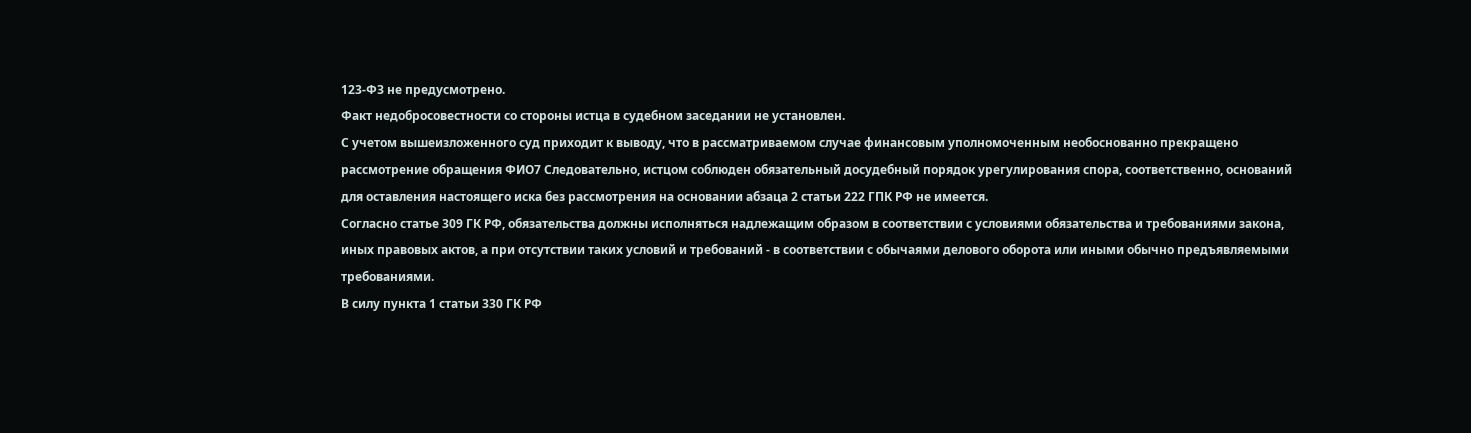123-ФЗ не предусмотрено.
Факт недобросовестности со стороны истца в судебном заседании не установлен.
С учетом вышеизложенного суд приходит к выводу, что в рассматриваемом случае финансовым уполномоченным необоснованно прекращено рассмотрение обращения ФИО7 Следовательно, истцом соблюден обязательный досудебный порядок урегулирования спора, соответственно, оснований для оставления настоящего иска без рассмотрения на основании абзаца 2 статьи 222 ГПК РФ не имеется.
Согласно статье 309 ГК РФ, обязательства должны исполняться надлежащим образом в соответствии с условиями обязательства и требованиями закона, иных правовых актов, а при отсутствии таких условий и требований - в соответствии с обычаями делового оборота или иными обычно предъявляемыми требованиями.
В силу пункта 1 статьи 330 ГК РФ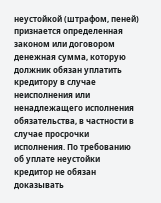неустойкой (штрафом, пеней) признается определенная законом или договором денежная сумма, которую должник обязан уплатить кредитору в случае неисполнения или ненадлежащего исполнения обязательства, в частности в случае просрочки исполнения. По требованию об уплате неустойки кредитор не обязан доказывать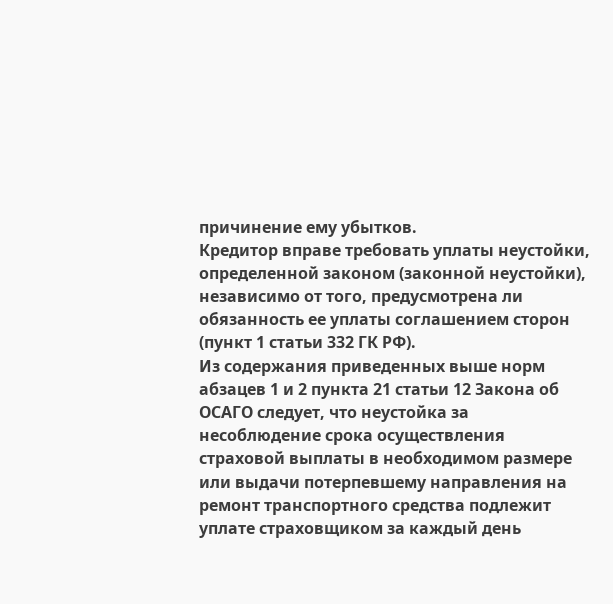причинение ему убытков.
Кредитор вправе требовать уплаты неустойки, определенной законом (законной неустойки), независимо от того, предусмотрена ли обязанность ее уплаты соглашением сторон (пункт 1 статьи 332 ГК РФ).
Из содержания приведенных выше норм абзацев 1 и 2 пункта 21 статьи 12 Закона об ОСАГО следует, что неустойка за несоблюдение срока осуществления страховой выплаты в необходимом размере или выдачи потерпевшему направления на ремонт транспортного средства подлежит уплате страховщиком за каждый день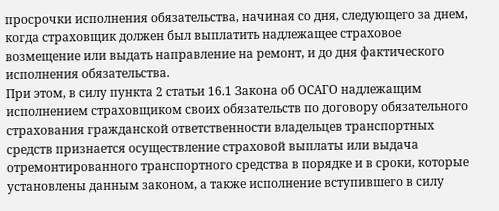просрочки исполнения обязательства, начиная со дня, следующего за днем, когда страховщик должен был выплатить надлежащее страховое возмещение или выдать направление на ремонт, и до дня фактического исполнения обязательства.
При этом, в силу пункта 2 статьи 16.1 Закона об ОСАГО надлежащим исполнением страховщиком своих обязательств по договору обязательного страхования гражданской ответственности владельцев транспортных средств признается осуществление страховой выплаты или выдача отремонтированного транспортного средства в порядке и в сроки, которые установлены данным законом, а также исполнение вступившего в силу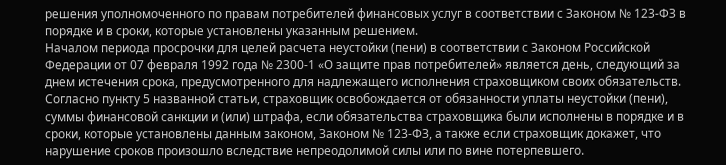решения уполномоченного по правам потребителей финансовых услуг в соответствии с Законом № 123-ФЗ в порядке и в сроки, которые установлены указанным решением.
Началом периода просрочки для целей расчета неустойки (пени) в соответствии с Законом Российской Федерации от 07 февраля 1992 года № 2300-1 «О защите прав потребителей» является день, следующий за днем истечения срока, предусмотренного для надлежащего исполнения страховщиком своих обязательств.
Согласно пункту 5 названной статьи, страховщик освобождается от обязанности уплаты неустойки (пени), суммы финансовой санкции и (или) штрафа, если обязательства страховщика были исполнены в порядке и в сроки, которые установлены данным законом, Законом № 123-ФЗ, а также если страховщик докажет, что нарушение сроков произошло вследствие непреодолимой силы или по вине потерпевшего.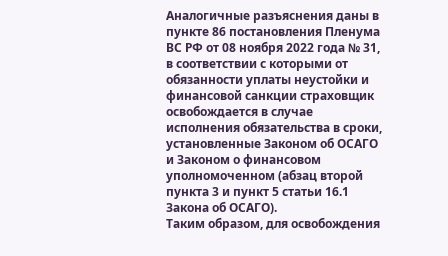Аналогичные разъяснения даны в пункте 86 постановления Пленума ВС РФ от 08 ноября 2022 года № 31, в соответствии с которыми от обязанности уплаты неустойки и финансовой санкции страховщик освобождается в случае исполнения обязательства в сроки, установленные Законом об ОСАГО и Законом о финансовом уполномоченном (абзац второй пункта 3 и пункт 5 статьи 16.1 Закона об ОСАГО).
Таким образом, для освобождения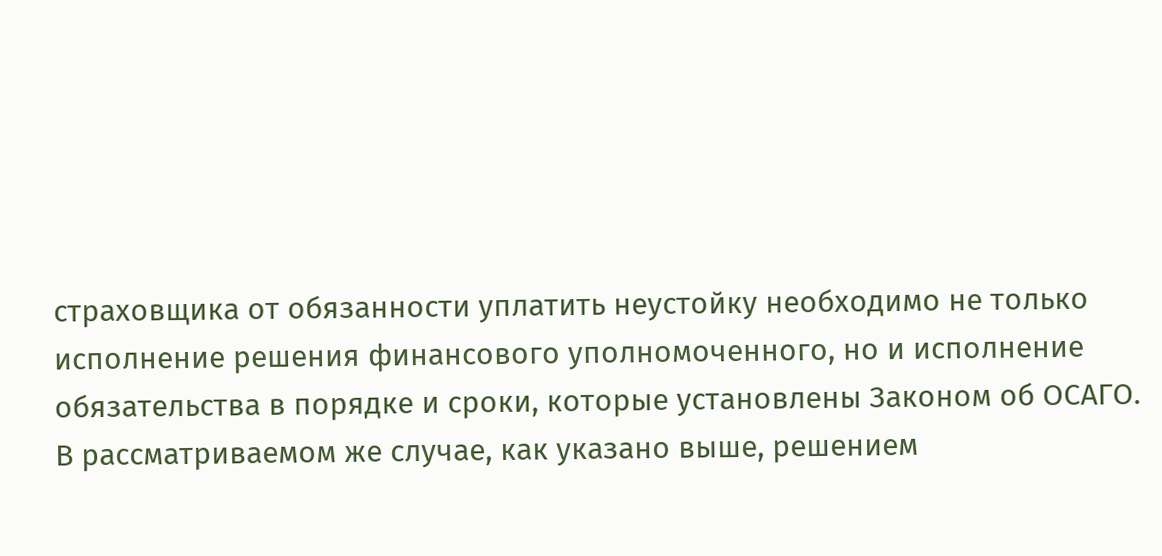страховщика от обязанности уплатить неустойку необходимо не только исполнение решения финансового уполномоченного, но и исполнение обязательства в порядке и сроки, которые установлены Законом об ОСАГО.
В рассматриваемом же случае, как указано выше, решением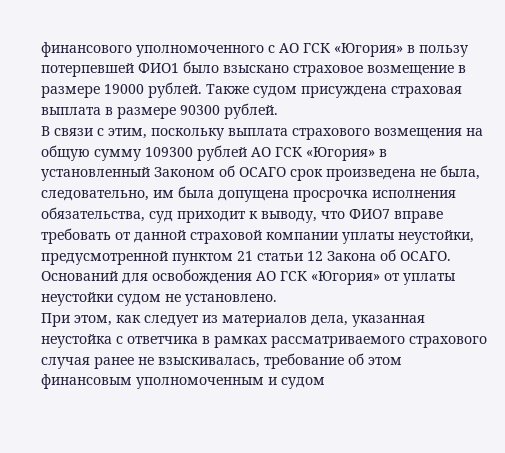финансового уполномоченного с АО ГСК «Югория» в пользу потерпевшей ФИО1 было взыскано страховое возмещение в размере 19000 рублей. Также судом присуждена страховая выплата в размере 90300 рублей.
В связи с этим, поскольку выплата страхового возмещения на общую сумму 109300 рублей АО ГСК «Югория» в установленный Законом об ОСАГО срок произведена не была, следовательно, им была допущена просрочка исполнения обязательства, суд приходит к выводу, что ФИО7 вправе требовать от данной страховой компании уплаты неустойки, предусмотренной пунктом 21 статьи 12 Закона об ОСАГО.
Оснований для освобождения АО ГСК «Югория» от уплаты неустойки судом не установлено.
При этом, как следует из материалов дела, указанная неустойка с ответчика в рамках рассматриваемого страхового случая ранее не взыскивалась, требование об этом финансовым уполномоченным и судом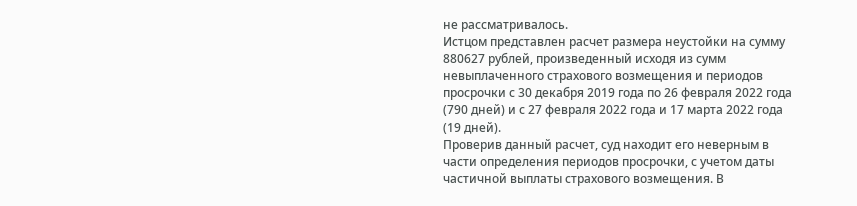не рассматривалось.
Истцом представлен расчет размера неустойки на сумму 880627 рублей, произведенный исходя из сумм невыплаченного страхового возмещения и периодов просрочки с 30 декабря 2019 года по 26 февраля 2022 года (790 дней) и с 27 февраля 2022 года и 17 марта 2022 года (19 дней).
Проверив данный расчет, суд находит его неверным в части определения периодов просрочки, с учетом даты частичной выплаты страхового возмещения. В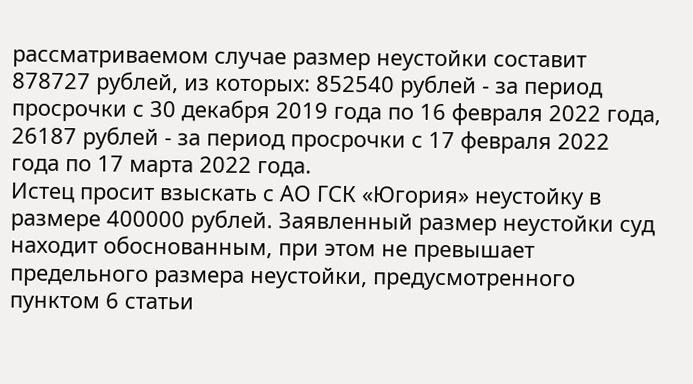рассматриваемом случае размер неустойки составит 878727 рублей, из которых: 852540 рублей - за период просрочки с 30 декабря 2019 года по 16 февраля 2022 года, 26187 рублей - за период просрочки с 17 февраля 2022 года по 17 марта 2022 года.
Истец просит взыскать с АО ГСК «Югория» неустойку в размере 400000 рублей. Заявленный размер неустойки суд находит обоснованным, при этом не превышает предельного размера неустойки, предусмотренного пунктом 6 статьи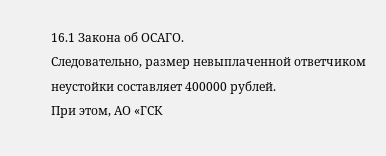16.1 Закона об ОСАГО.
Следовательно, размер невыплаченной ответчиком неустойки составляет 400000 рублей.
При этом, АО «ГСК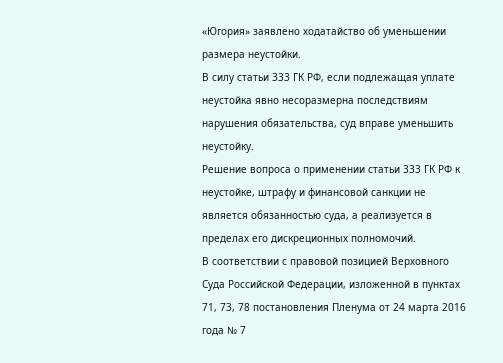«Югория» заявлено ходатайство об уменьшении размера неустойки.
В силу статьи 333 ГК РФ, если подлежащая уплате неустойка явно несоразмерна последствиям нарушения обязательства, суд вправе уменьшить неустойку.
Решение вопроса о применении статьи 333 ГК РФ к неустойке, штрафу и финансовой санкции не является обязанностью суда, а реализуется в пределах его дискреционных полномочий.
В соответствии с правовой позицией Верховного Суда Российской Федерации, изложенной в пунктах 71, 73, 78 постановления Пленума от 24 марта 2016 года № 7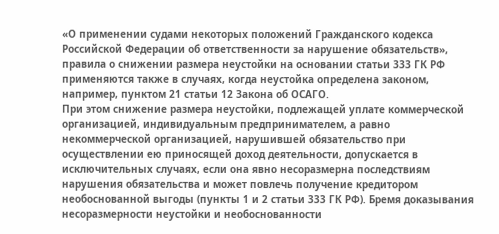«О применении судами некоторых положений Гражданского кодекса Российской Федерации об ответственности за нарушение обязательств», правила о снижении размера неустойки на основании статьи 333 ГК РФ применяются также в случаях, когда неустойка определена законом, например, пунктом 21 статьи 12 Закона об ОСАГО.
При этом снижение размера неустойки, подлежащей уплате коммерческой организацией, индивидуальным предпринимателем, а равно некоммерческой организацией, нарушившей обязательство при осуществлении ею приносящей доход деятельности, допускается в исключительных случаях, если она явно несоразмерна последствиям нарушения обязательства и может повлечь получение кредитором необоснованной выгоды (пункты 1 и 2 статьи 333 ГК РФ). Бремя доказывания несоразмерности неустойки и необоснованности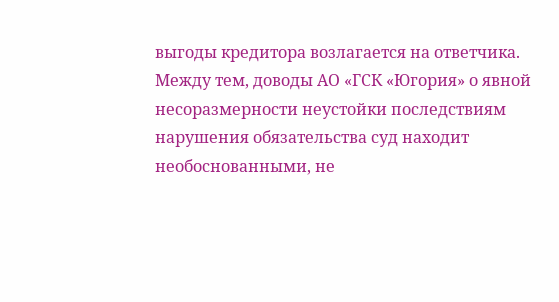выгоды кредитора возлагается на ответчика.
Между тем, доводы АО «ГСК «Югория» о явной несоразмерности неустойки последствиям нарушения обязательства суд находит необоснованными, не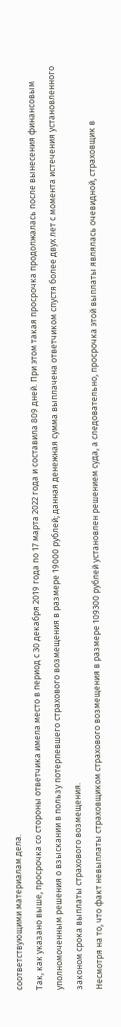соответствующими материалам дела.
Так, как указано выше, просрочка со стороны ответчика имела место в период с 30 декабря 2019 года по 17 марта 2022 года и составила 809 дней. При этом такая просрочка продолжалась после вынесения финансовым уполномоченным решения о взыскании в пользу потерпевшего страхового возмещения в размере 19000 рублей; данная денежная сумма выплачена ответчиком спустя более двух лет с момента истечения установленного законом срока выплаты страхового возмещения.
Несмотря на то, что факт невыплаты страховщиком страхового возмещения в размере 109300 рублей установлен решением суда, а следовательно, просрочка этой выплаты являлась очевидной, страховщик в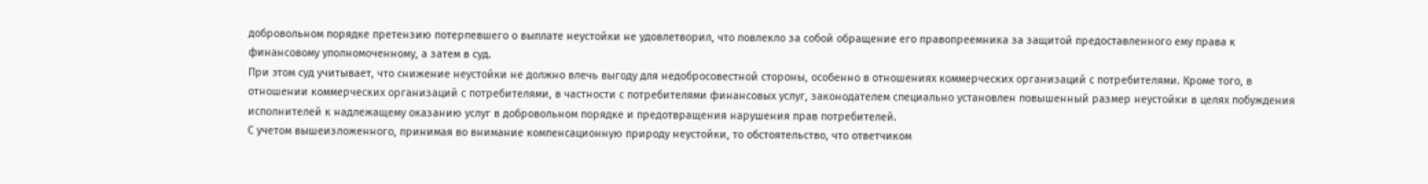добровольном порядке претензию потерпевшего о выплате неустойки не удовлетворил, что повлекло за собой обращение его правопреемника за защитой предоставленного ему права к финансовому уполномоченному, а затем в суд.
При этом суд учитывает, что снижение неустойки не должно влечь выгоду для недобросовестной стороны, особенно в отношениях коммерческих организаций с потребителями. Кроме того, в отношении коммерческих организаций с потребителями, в частности с потребителями финансовых услуг, законодателем специально установлен повышенный размер неустойки в целях побуждения исполнителей к надлежащему оказанию услуг в добровольном порядке и предотвращения нарушения прав потребителей.
С учетом вышеизложенного, принимая во внимание компенсационную природу неустойки, то обстоятельство, что ответчиком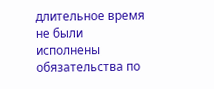длительное время не были исполнены обязательства по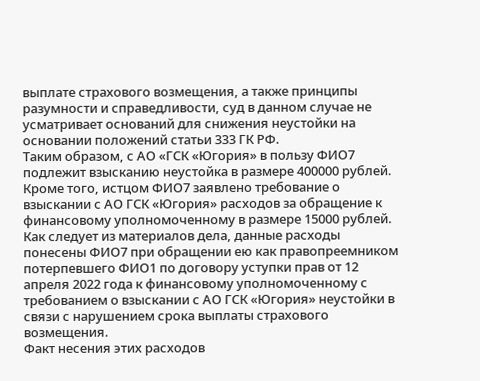выплате страхового возмещения, а также принципы разумности и справедливости, суд в данном случае не усматривает оснований для снижения неустойки на основании положений статьи 333 ГК РФ.
Таким образом, с АО «ГСК «Югория» в пользу ФИО7 подлежит взысканию неустойка в размере 400000 рублей.
Кроме того, истцом ФИО7 заявлено требование о взыскании с АО ГСК «Югория» расходов за обращение к финансовому уполномоченному в размере 15000 рублей.
Как следует из материалов дела, данные расходы понесены ФИО7 при обращении ею как правопреемником потерпевшего ФИО1 по договору уступки прав от 12 апреля 2022 года к финансовому уполномоченному с требованием о взыскании с АО ГСК «Югория» неустойки в связи с нарушением срока выплаты страхового возмещения.
Факт несения этих расходов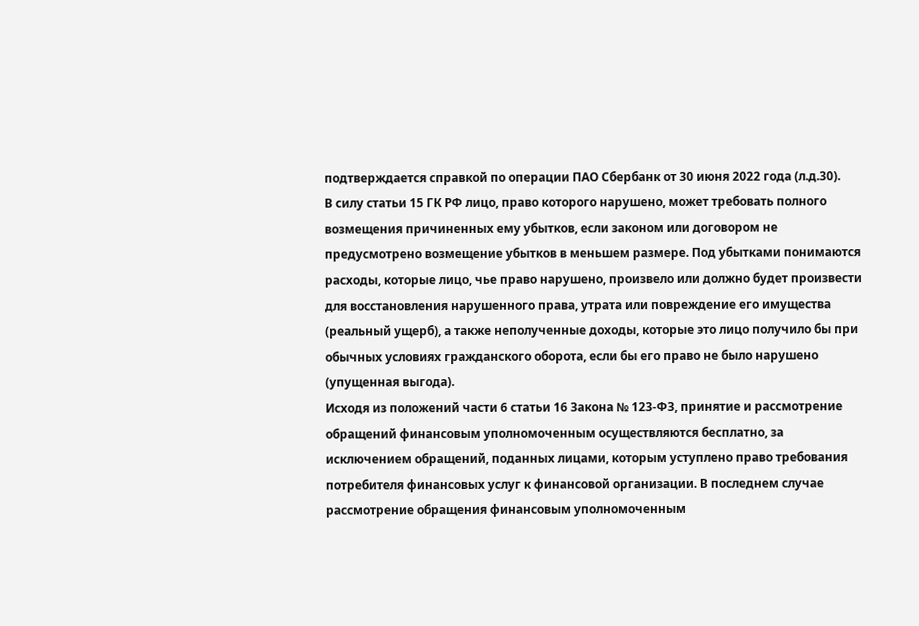подтверждается справкой по операции ПАО Сбербанк от 30 июня 2022 года (л.д.30).
В силу статьи 15 ГК РФ лицо, право которого нарушено, может требовать полного возмещения причиненных ему убытков, если законом или договором не предусмотрено возмещение убытков в меньшем размере. Под убытками понимаются расходы, которые лицо, чье право нарушено, произвело или должно будет произвести для восстановления нарушенного права, утрата или повреждение его имущества (реальный ущерб), а также неполученные доходы, которые это лицо получило бы при обычных условиях гражданского оборота, если бы его право не было нарушено (упущенная выгода).
Исходя из положений части 6 статьи 16 Закона № 123-ФЗ, принятие и рассмотрение обращений финансовым уполномоченным осуществляются бесплатно, за исключением обращений, поданных лицами, которым уступлено право требования потребителя финансовых услуг к финансовой организации. В последнем случае рассмотрение обращения финансовым уполномоченным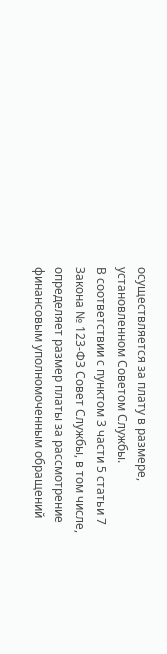осуществляется за плату в размере, установленном Советом Службы.
В соответствии с пунктом 3 части 5 статьи 7 Закона № 123-ФЗ Совет Службы, в том числе, определяет размер платы за рассмотрение финансовым уполномоченным обращений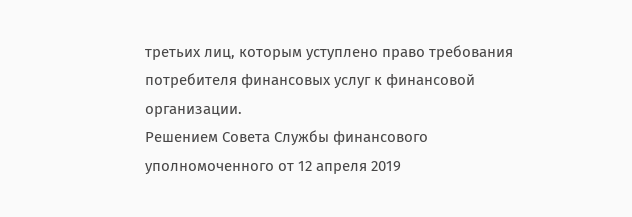третьих лиц, которым уступлено право требования потребителя финансовых услуг к финансовой организации.
Решением Совета Службы финансового уполномоченного от 12 апреля 2019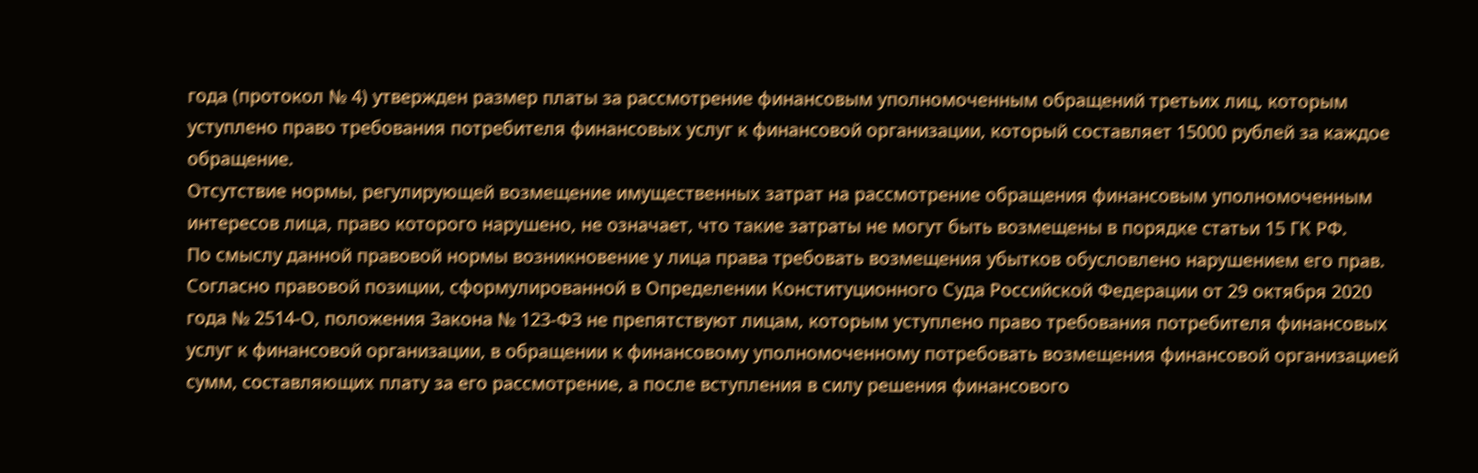года (протокол № 4) утвержден размер платы за рассмотрение финансовым уполномоченным обращений третьих лиц, которым уступлено право требования потребителя финансовых услуг к финансовой организации, который составляет 15000 рублей за каждое обращение.
Отсутствие нормы, регулирующей возмещение имущественных затрат на рассмотрение обращения финансовым уполномоченным интересов лица, право которого нарушено, не означает, что такие затраты не могут быть возмещены в порядке статьи 15 ГК РФ.
По смыслу данной правовой нормы возникновение у лица права требовать возмещения убытков обусловлено нарушением его прав.
Согласно правовой позиции, сформулированной в Определении Конституционного Суда Российской Федерации от 29 октября 2020 года № 2514-О, положения Закона № 123-ФЗ не препятствуют лицам, которым уступлено право требования потребителя финансовых услуг к финансовой организации, в обращении к финансовому уполномоченному потребовать возмещения финансовой организацией сумм, составляющих плату за его рассмотрение, а после вступления в силу решения финансового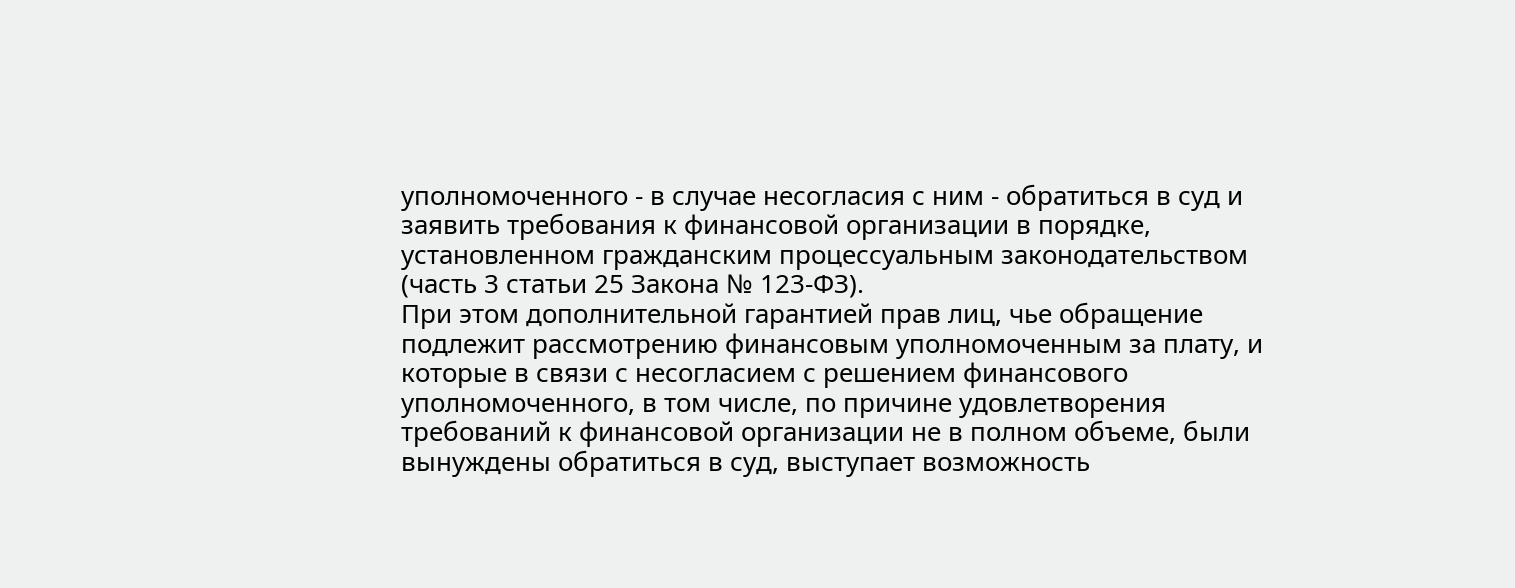уполномоченного - в случае несогласия с ним - обратиться в суд и заявить требования к финансовой организации в порядке, установленном гражданским процессуальным законодательством (часть 3 статьи 25 Закона № 123-ФЗ).
При этом дополнительной гарантией прав лиц, чье обращение подлежит рассмотрению финансовым уполномоченным за плату, и которые в связи с несогласием с решением финансового уполномоченного, в том числе, по причине удовлетворения требований к финансовой организации не в полном объеме, были вынуждены обратиться в суд, выступает возможность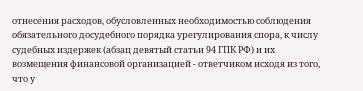отнесения расходов, обусловленных необходимостью соблюдения обязательного досудебного порядка урегулирования спора, к числу судебных издержек (абзац девятый статьи 94 ГПК РФ) и их возмещения финансовой организацией - ответчиком исходя из того, что у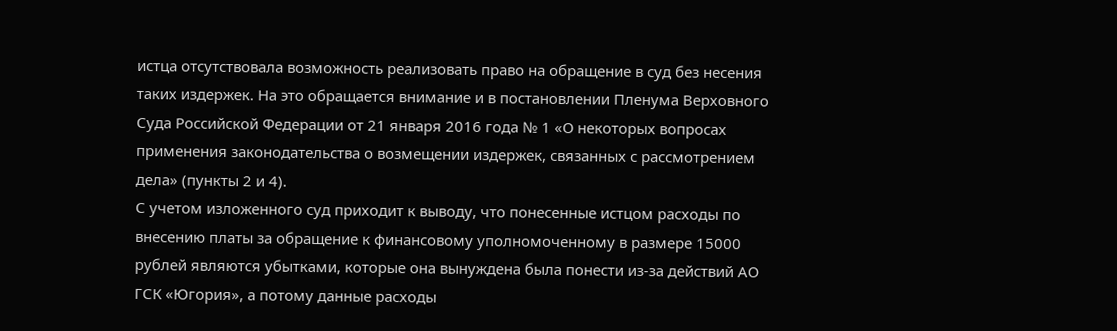истца отсутствовала возможность реализовать право на обращение в суд без несения таких издержек. На это обращается внимание и в постановлении Пленума Верховного Суда Российской Федерации от 21 января 2016 года № 1 «О некоторых вопросах применения законодательства о возмещении издержек, связанных с рассмотрением дела» (пункты 2 и 4).
С учетом изложенного суд приходит к выводу, что понесенные истцом расходы по внесению платы за обращение к финансовому уполномоченному в размере 15000 рублей являются убытками, которые она вынуждена была понести из-за действий АО ГСК «Югория», а потому данные расходы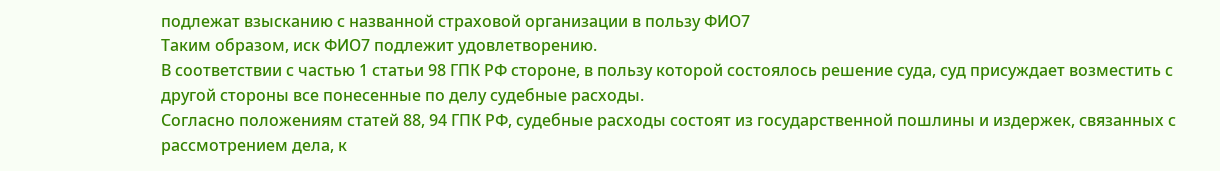подлежат взысканию с названной страховой организации в пользу ФИО7
Таким образом, иск ФИО7 подлежит удовлетворению.
В соответствии с частью 1 статьи 98 ГПК РФ стороне, в пользу которой состоялось решение суда, суд присуждает возместить с другой стороны все понесенные по делу судебные расходы.
Согласно положениям статей 88, 94 ГПК РФ, судебные расходы состоят из государственной пошлины и издержек, связанных с рассмотрением дела, к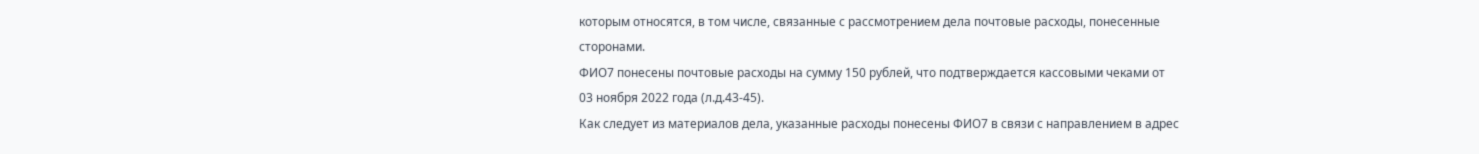которым относятся, в том числе, связанные с рассмотрением дела почтовые расходы, понесенные сторонами.
ФИО7 понесены почтовые расходы на сумму 150 рублей, что подтверждается кассовыми чеками от 03 ноября 2022 года (л.д.43-45).
Как следует из материалов дела, указанные расходы понесены ФИО7 в связи с направлением в адрес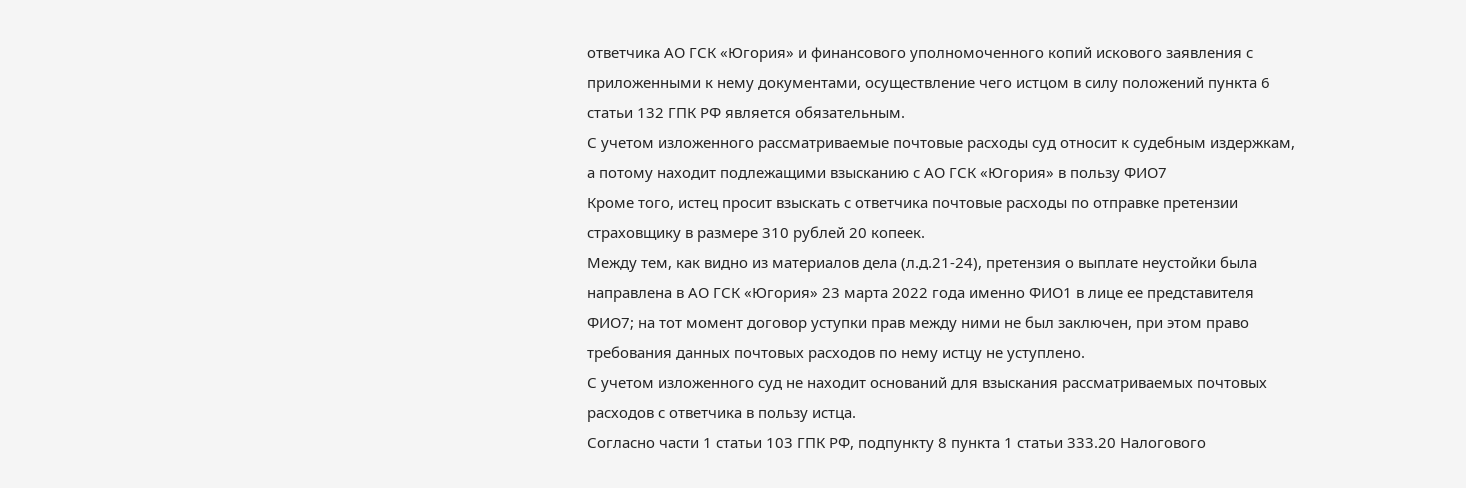ответчика АО ГСК «Югория» и финансового уполномоченного копий искового заявления с приложенными к нему документами, осуществление чего истцом в силу положений пункта 6 статьи 132 ГПК РФ является обязательным.
С учетом изложенного рассматриваемые почтовые расходы суд относит к судебным издержкам, а потому находит подлежащими взысканию с АО ГСК «Югория» в пользу ФИО7
Кроме того, истец просит взыскать с ответчика почтовые расходы по отправке претензии страховщику в размере 310 рублей 20 копеек.
Между тем, как видно из материалов дела (л.д.21-24), претензия о выплате неустойки была направлена в АО ГСК «Югория» 23 марта 2022 года именно ФИО1 в лице ее представителя ФИО7; на тот момент договор уступки прав между ними не был заключен, при этом право требования данных почтовых расходов по нему истцу не уступлено.
С учетом изложенного суд не находит оснований для взыскания рассматриваемых почтовых расходов с ответчика в пользу истца.
Согласно части 1 статьи 103 ГПК РФ, подпункту 8 пункта 1 статьи 333.20 Налогового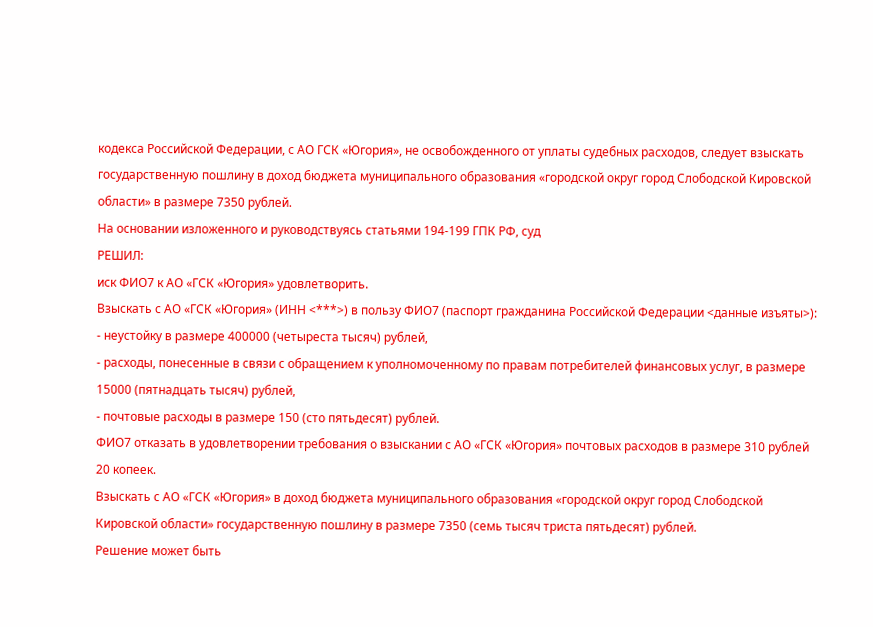кодекса Российской Федерации, с АО ГСК «Югория», не освобожденного от уплаты судебных расходов, следует взыскать государственную пошлину в доход бюджета муниципального образования «городской округ город Слободской Кировской области» в размере 7350 рублей.
На основании изложенного и руководствуясь статьями 194-199 ГПК РФ, суд
РЕШИЛ:
иск ФИО7 к АО «ГСК «Югория» удовлетворить.
Взыскать с АО «ГСК «Югория» (ИНН <***>) в пользу ФИО7 (паспорт гражданина Российской Федерации <данные изъяты>):
- неустойку в размере 400000 (четыреста тысяч) рублей,
- расходы, понесенные в связи с обращением к уполномоченному по правам потребителей финансовых услуг, в размере 15000 (пятнадцать тысяч) рублей,
- почтовые расходы в размере 150 (сто пятьдесят) рублей.
ФИО7 отказать в удовлетворении требования о взыскании с АО «ГСК «Югория» почтовых расходов в размере 310 рублей 20 копеек.
Взыскать с АО «ГСК «Югория» в доход бюджета муниципального образования «городской округ город Слободской Кировской области» государственную пошлину в размере 7350 (семь тысяч триста пятьдесят) рублей.
Решение может быть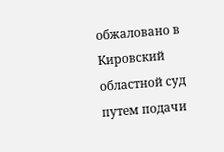обжаловано в Кировский областной суд путем подачи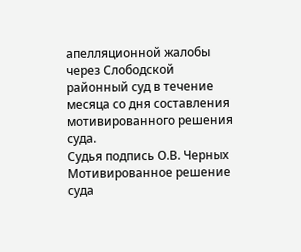апелляционной жалобы через Слободской районный суд в течение месяца со дня составления мотивированного решения суда.
Судья подпись О.В. Черных
Мотивированное решение суда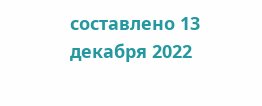составлено 13 декабря 2022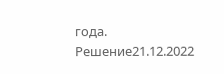года.
Решение21.12.2022